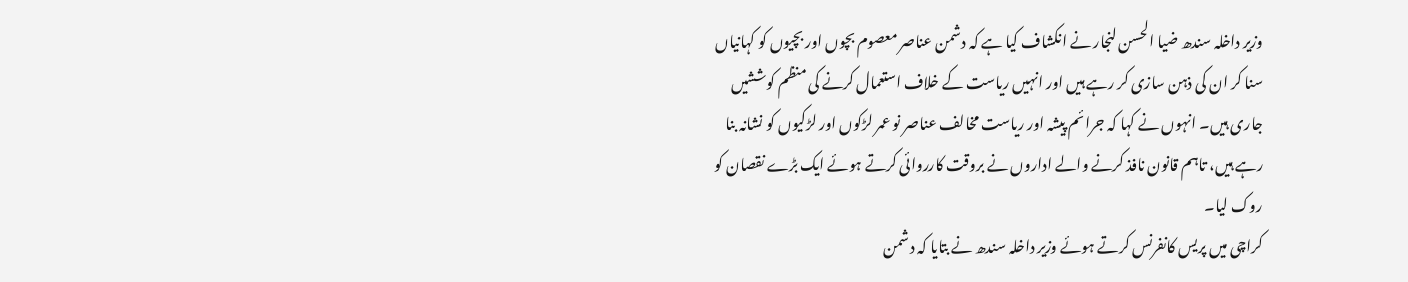وزیر داخلہ سندھ ضیا الحسن لنجار نے انکشاف کیا ہے کہ دشمن عناصر معصوم بچوں اور بچیوں کو کہانیاں سنا کر ان کی ذہن سازی کر رہے ہیں اور انہیں ریاست کے خلاف استعمال کرنے کی منظم کوششیں جاری ہیں۔ انہوں نے کہا کہ جرائم پیشہ اور ریاست مخالف عناصر نو عمر لڑکوں اور لڑکیوں کو نشانہ بنا رہے ہیں، تاہم قانون نافذ کرنے والے اداروں نے بروقت کارروائی کرتے ہوئے ایک بڑے نقصان کو روک لیا۔
کراچی میں پریس کانفرنس کرتے ہوئے وزیر داخلہ سندھ نے بتایا کہ دشمن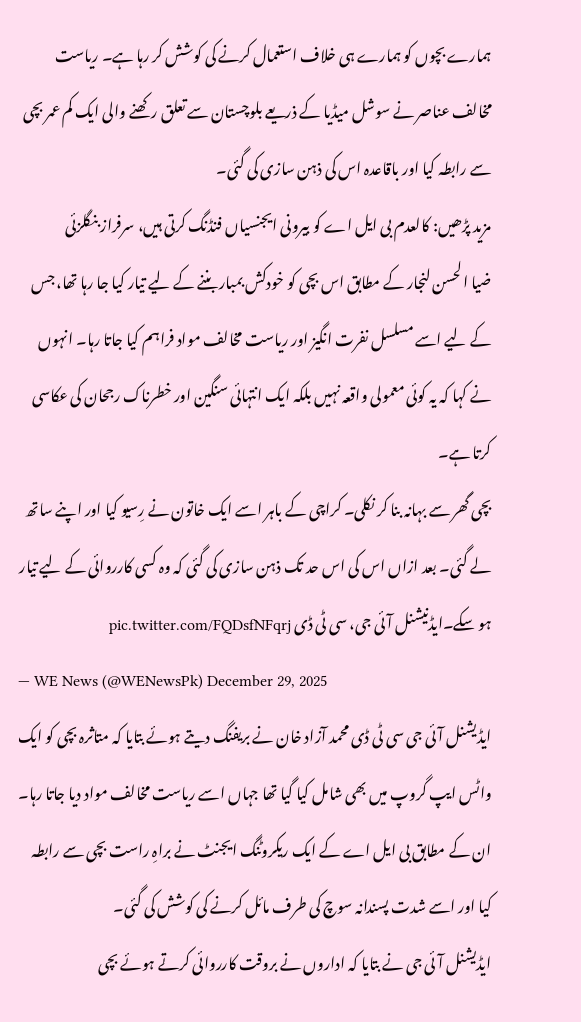ہمارے بچوں کو ہمارے ہی خلاف استعمال کرنے کی کوشش کر رہا ہے۔ ریاست مخالف عناصر نے سوشل میڈیا کے ذریعے بلوچستان سے تعلق رکھنے والی ایک کم عمر بچی سے رابطہ کیا اور باقاعدہ اس کی ذہن سازی کی گئی۔
مزید پڑھیں: کالعدم بی ایل اے کو بیرونی ایجنسیاں فنڈنگ کرتی ہیں، سرفراز بنگلزئی
ضیا الحسن لنجار کے مطابق اس بچی کو خودکش بمبار بننے کے لیے تیار کیا جا رہا تھا، جس کے لیے اسے مسلسل نفرت انگیز اور ریاست مخالف مواد فراہم کیا جاتا رہا۔ انہوں نے کہا کہ یہ کوئی معمولی واقعہ نہیں بلکہ ایک انتہائی سنگین اور خطرناک رجحان کی عکاسی کرتا ہے۔
بچی گھر سے بہانہ بنا کر نکلی۔ کراچی کے باہر اسے ایک خاتون نے رِسیو کیا اور اپنے ساتھ لے گئی۔ بعد ازاں اس کی اس حد تک ذہن سازی کی گئی کہ وہ کسی کارروائی کے لیے تیار ہو سکے۔ایڈنیشنل آئی جی، سی ٹی ڈی pic.twitter.com/FQDsfNFqrj
— WE News (@WENewsPk) December 29, 2025
ایڈیشنل آئی جی سی ٹی ڈی محمد آزاد خان نے بریفنگ دیتے ہوئے بتایا کہ متاثرہ بچی کو ایک واٹس ایپ گروپ میں بھی شامل کیا گیا تھا جہاں اسے ریاست مخالف مواد دیا جاتا رہا۔ ان کے مطابق بی ایل اے کے ایک ریکروٹنگ ایجنٹ نے براہِ راست بچی سے رابطہ کیا اور اسے شدت پسندانہ سوچ کی طرف مائل کرنے کی کوشش کی گئی۔
ایڈیشنل آئی جی نے بتایا کہ اداروں نے بروقت کارروائی کرتے ہوئے بچی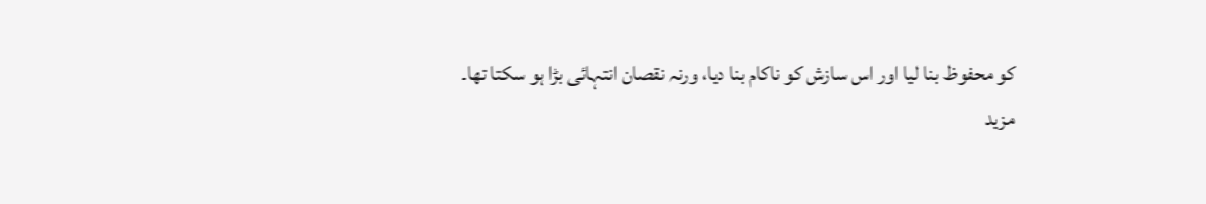کو محفوظ بنا لیا اور اس سازش کو ناکام بنا دیا، ورنہ نقصان انتہائی بڑا ہو سکتا تھا۔
مزید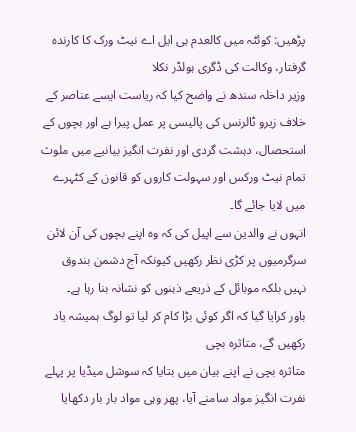پڑھیں: کوئٹہ میں کالعدم بی ایل اے نیٹ ورک کا کارندہ گرفتار، وکالت کی ڈگری ہولڈر نکلا
وزیر داخلہ سندھ نے واضح کیا کہ ریاست ایسے عناصر کے خلاف زیرو ٹالرنس کی پالیسی پر عمل پیرا ہے اور بچوں کے استحصال، دہشت گردی اور نفرت انگیز بیانیے میں ملوث تمام نیٹ ورکس اور سہولت کاروں کو قانون کے کٹہرے میں لایا جائے گا۔
انہوں نے والدین سے اپیل کی کہ وہ اپنے بچوں کی آن لائن سرگرمیوں پر کڑی نظر رکھیں کیونکہ آج دشمن بندوق نہیں بلکہ موبائل کے ذریعے ذہنوں کو نشانہ بنا رہا ہے۔
باور کرایا گیا کہ اگر کوئی بڑا کام کر لیا تو لوگ ہمیشہ یاد رکھیں گے، متاثرہ بچی
متاثرہ بچی نے اپنے بیان میں بتایا کہ سوشل میڈیا پر پہلے نفرت انگیز مواد سامنے آیا، پھر وہی مواد بار بار دکھایا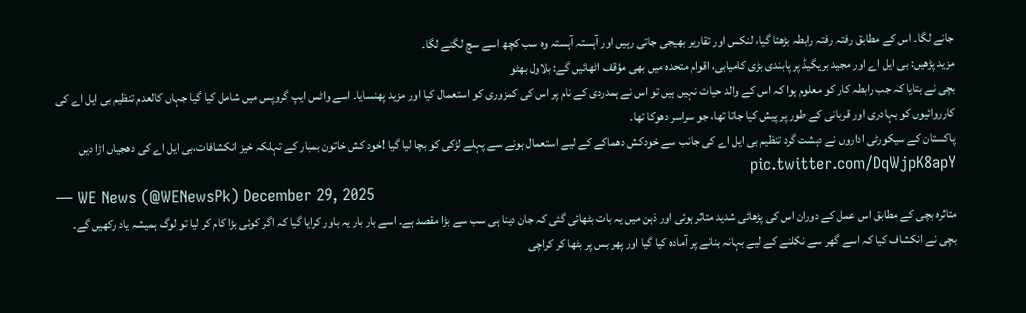جانے لگا۔ اس کے مطابق رفتہ رفتہ رابطہ بڑھتا گیا، لنکس اور تقاریر بھیجی جاتی رہیں اور آہستہ آہستہ وہ سب کچھ اسے سچ لگنے لگا۔
مزید پڑھیں: بی ایل اے اور مجید بریگیڈ پر پابندی بڑی کامیابی، اقوام متحدہ میں بھی مؤقف اٹھائیں گے: بلاول بھٹو
بچی نے بتایا کہ جب رابطہ کار کو معلوم ہوا کہ اس کے والد حیات نہیں ہیں تو اس نے ہمدردی کے نام پر اس کی کمزوری کو استعمال کیا اور مزید پھنسایا۔ اسے واٹس ایپ گروپس میں شامل کیا گیا جہاں کالعدم تنظیم بی ایل اے کی کارروائیوں کو بہادری اور قربانی کے طور پر پیش کیا جاتا تھا، جو سراسر دھوکا تھا۔
پاکستان کے سیکورٹی اداروں نے دہشت گرد تنظیم بی ایل اے کی جانب سے خودکش دھماکے کے لیے استعمال ہونے سے پہلے لڑکی کو بچا لیا گیا !خود کش خاتون بمبار کے تہلکہ خیز انکشافات،بی ایل اے کی دھجیاں اڑا دیں pic.twitter.com/DqWjpK8apY
— WE News (@WENewsPk) December 29, 2025
متاثرہ بچی کے مطابق اس عمل کے دوران اس کی پڑھائی شدید متاثر ہوئی اور ذہن میں یہ بات بٹھائی گئی کہ جان دینا ہی سب سے بڑا مقصد ہے۔ اسے بار بار یہ باور کرایا گیا کہ اگر کوئی بڑا کام کر لیا تو لوگ ہمیشہ یاد رکھیں گے۔
بچی نے انکشاف کیا کہ اسے گھر سے نکلنے کے لیے بہانہ بنانے پر آمادہ کیا گیا اور پھر بس پر بٹھا کر کراچی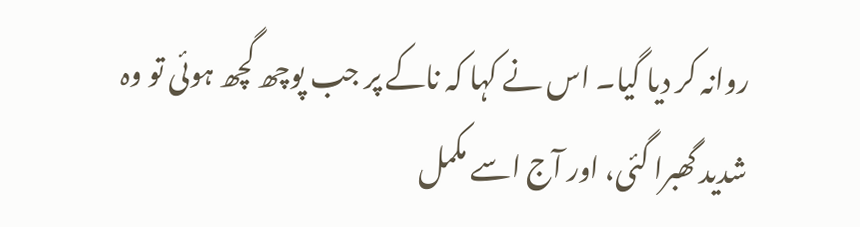روانہ کر دیا گیا۔ اس نے کہا کہ ناکے پر جب پوچھ گچھ ہوئی تو وہ شدید گھبرا گئی، اور آج اسے مکمل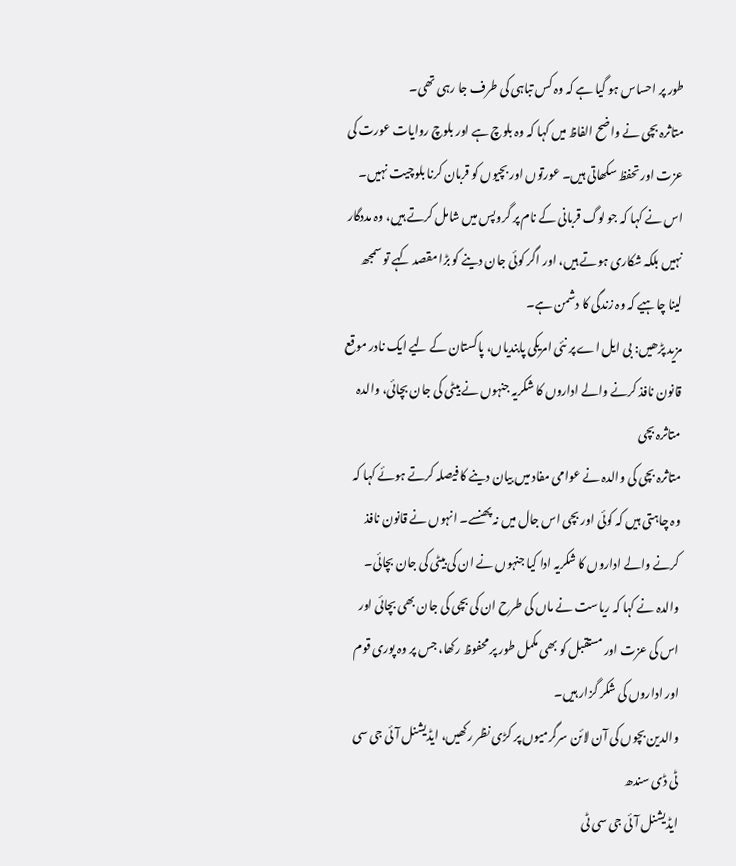طور پر احساس ہو گیا ہے کہ وہ کس تباہی کی طرف جا رہی تھی۔
متاثرہ بچی نے واضح الفاظ میں کہا کہ وہ بلوچ ہے اور بلوچ روایات عورت کی عزت اور تحفظ سکھاتی ہیں۔ عورتوں اور بچیوں کو قربان کرنا بلوچیت نہیں۔ اس نے کہا کہ جو لوگ قربانی کے نام پر گروپس میں شامل کرتے ہیں، وہ مددگار نہیں بلکہ شکاری ہوتے ہیں، اور اگر کوئی جان دینے کو بڑا مقصد کہے تو سمجھ لینا چاہیے کہ وہ زندگی کا دشمن ہے۔
مزید پڑھیں: بی ایل اے پر نئی امریکی پابندیاں، پاکستان کے لیے ایک نادر موقع
قانون نافذ کرنے والے اداروں کا شکریہ جنہوں نے بیٹی کی جان بچائی، والدہ متاثرہ بچی
متاثرہ بچی کی والدہ نے عوامی مفاد میں بیان دینے کا فیصلہ کرتے ہوئے کہا کہ وہ چاہتی ہیں کہ کوئی اور بچی اس جال میں نہ پھنسے۔ انہوں نے قانون نافذ کرنے والے اداروں کا شکریہ ادا کیا جنہوں نے ان کی بیٹی کی جان بچائی۔
والدہ نے کہا کہ ریاست نے ماں کی طرح ان کی بچی کی جان بھی بچائی اور اس کی عزت اور مستقبل کو بھی مکمل طور پر محفوظ رکھا، جس پر وہ پوری قوم اور اداروں کی شکر گزار ہیں۔
والدین بچوں کی آن لائن سرگرمیوں پر کڑی نظر رکھیں، ایڈیشنل آئی جی سی ٹی ڈی سندھ
ایڈیشنل آئی جی سی ٹی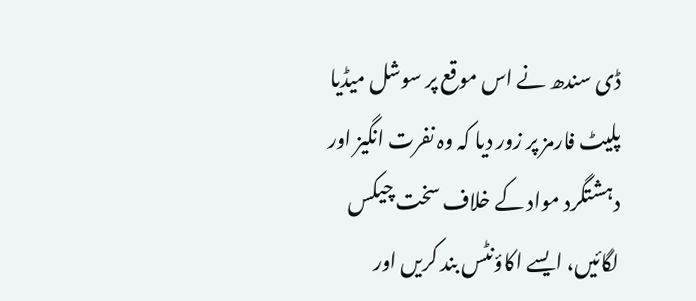ڈی سندھ نے اس موقع پر سوشل میڈیا پلیٹ فارمز پر زور دیا کہ وہ نفرت انگیز اور دہشتگرد مواد کے خلاف سخت چیکس لگائیں، ایسے اکاؤنٹس بند کریں اور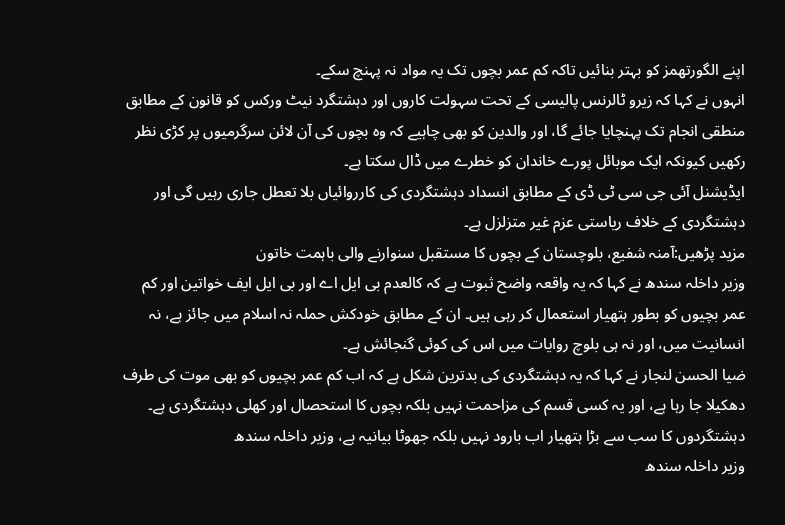اپنے الگورتھمز کو بہتر بنائیں تاکہ کم عمر بچوں تک یہ مواد نہ پہنچ سکے۔
انہوں نے کہا کہ زیرو ٹالرنس پالیسی کے تحت سہولت کاروں اور دہشتگرد نیٹ ورکس کو قانون کے مطابق منطقی انجام تک پہنچایا جائے گا، اور والدین کو بھی چاہیے کہ وہ بچوں کی آن لائن سرگرمیوں پر کڑی نظر رکھیں کیونکہ ایک موبائل پورے خاندان کو خطرے میں ڈال سکتا ہے۔
ایڈیشنل آئی جی سی ٹی ڈی کے مطابق انسداد دہشتگردی کی کارروائیاں بلا تعطل جاری رہیں گی اور دہشتگردی کے خلاف ریاستی عزم غیر متزلزل ہے۔
مزید پڑھیں:آمنہ شفیع، بلوچستان کے بچوں کا مستقبل سنوارنے والی باہمت خاتون
وزیر داخلہ سندھ نے کہا کہ یہ واقعہ واضح ثبوت ہے کہ کالعدم بی ایل اے اور بی ایل ایف خواتین اور کم عمر بچیوں کو بطور ہتھیار استعمال کر رہی ہیں۔ ان کے مطابق خودکش حملہ نہ اسلام میں جائز ہے، نہ انسانیت میں، اور نہ ہی بلوچ روایات میں اس کی کوئی گنجائش ہے۔
ضیا الحسن لنجار نے کہا کہ یہ دہشتگردی کی بدترین شکل ہے کہ اب کم عمر بچیوں کو بھی موت کی طرف دھکیلا جا رہا ہے، اور یہ کسی قسم کی مزاحمت نہیں بلکہ بچوں کا استحصال اور کھلی دہشتگردی ہے۔
دہشتگردوں کا سب سے بڑا ہتھیار اب بارود نہیں بلکہ جھوٹا بیانیہ ہے، وزیر داخلہ سندھ
وزیر داخلہ سندھ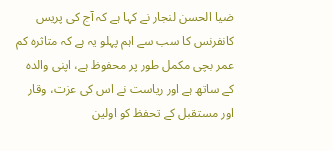ضیا الحسن لنجار نے کہا ہے کہ آج کی پریس کانفرنس کا سب سے اہم پہلو یہ ہے کہ متاثرہ کم عمر بچی مکمل طور پر محفوظ ہے، اپنی والدہ کے ساتھ ہے اور ریاست نے اس کی عزت، وقار اور مستقبل کے تحفظ کو اولین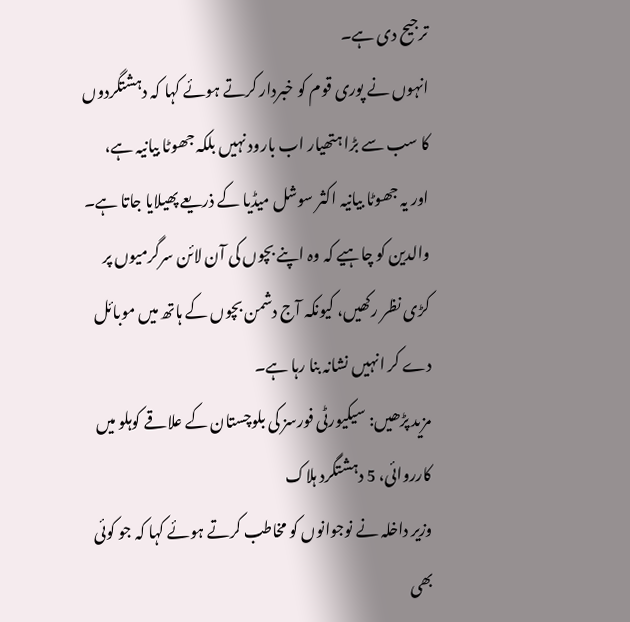ترجیح دی ہے۔
انہوں نے پوری قوم کو خبردار کرتے ہوئے کہا کہ دہشتگردوں کا سب سے بڑا ہتھیار اب بارود نہیں بلکہ جھوٹا بیانیہ ہے، اور یہ جھوٹا بیانیہ اکثر سوشل میڈیا کے ذریعے پھیلایا جاتا ہے۔ والدین کو چاہیے کہ وہ اپنے بچوں کی آن لائن سرگرمیوں پر کڑی نظر رکھیں، کیونکہ آج دشمن بچوں کے ہاتھ میں موبائل دے کر انہیں نشانہ بنا رہا ہے۔
مزید پڑھیں: سیکیورٹی فورسز کی بلوچستان کے علاقے کوہلو میں کارروائی، 5 دہشتگرد ہلاک
وزیر داخلہ نے نوجوانوں کو مخاطب کرتے ہوئے کہا کہ جو کوئی بھی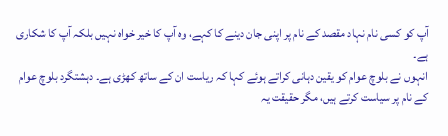آپ کو کسی نام نہاد مقصد کے نام پر اپنی جان دینے کا کہے، وہ آپ کا خیر خواہ نہیں بلکہ آپ کا شکاری ہے۔
انہوں نے بلوچ عوام کو یقین دہانی کراتے ہوئے کہا کہ ریاست ان کے ساتھ کھڑی ہے۔ دہشتگرد بلوچ عوام کے نام پر سیاست کرتے ہیں، مگر حقیقت یہ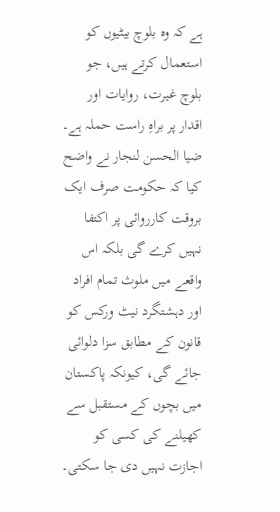ہے کہ وہ بلوچ بیٹیوں کو استعمال کرتے ہیں، جو بلوچ غیرت، روایات اور اقدار پر براہِ راست حملہ ہے۔
ضیا الحسن لنجار نے واضح کیا کہ حکومت صرف ایک بروقت کارروائی پر اکتفا نہیں کرے گی بلکہ اس واقعے میں ملوث تمام افراد اور دہشتگرد نیٹ ورکس کو قانون کے مطابق سزا دلوائی جائے گی، کیونکہ پاکستان میں بچوں کے مستقبل سے کھیلنے کی کسی کو اجازت نہیں دی جا سکتی۔